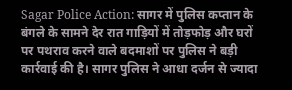Sagar Police Action: सागर में पुलिस कप्तान के बंगले के सामने देर रात गाड़ियों में तोड़फोड़ और घरों पर पथराव करने वाले बदमाशों पर पुलिस ने बड़ी कार्रवाई की है। सागर पुलिस ने आधा दर्जन से ज्यादा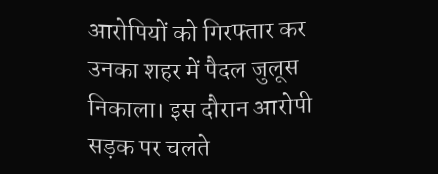आरोपियों को गिरफ्तार कर उनका शहर में पैदल जुलूस निकाला। इस दौरान आरोपी सड़क पर चलते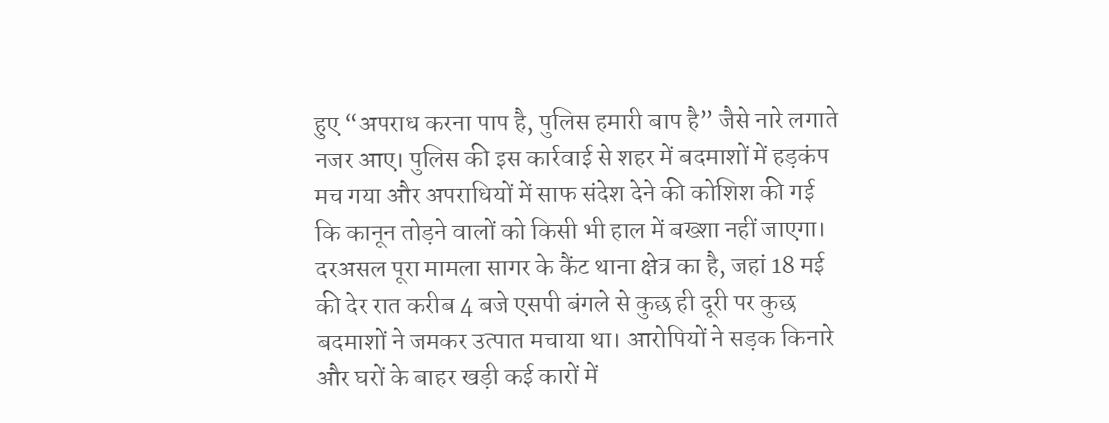हुए “अपराध करना पाप है, पुलिस हमारी बाप है” जैसे नारे लगाते नजर आए। पुलिस की इस कार्रवाई से शहर में बदमाशों में हड़कंप मच गया और अपराधियों में साफ संदेश देने की कोशिश की गई कि कानून तोड़ने वालों को किसी भी हाल में बख्शा नहीं जाएगा।
दरअसल पूरा मामला सागर के कैंट थाना क्षेत्र का है, जहां 18 मई की देर रात करीब 4 बजे एसपी बंगले से कुछ ही दूरी पर कुछ बदमाशों ने जमकर उत्पात मचाया था। आरोपियों ने सड़क किनारे और घरों के बाहर खड़ी कई कारों में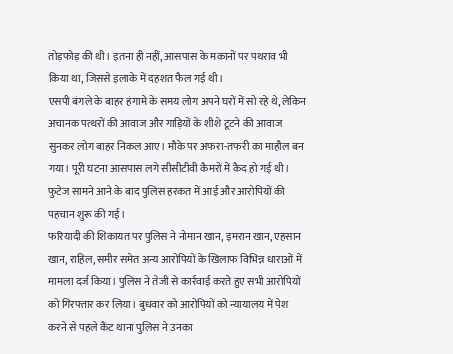तोड़फोड़ की थी। इतना ही नहीं, आसपास के मकानों पर पथराव भी किया था, जिससे इलाके में दहशत फैल गई थी।
एसपी बंगले के बाहर हंगामे के समय लोग अपने घरों में सो रहे थे, लेकिन अचानक पत्थरों की आवाज और गाड़ियों के शीशे टूटने की आवाज सुनकर लोग बाहर निकल आए। मौके पर अफरा-तफरी का माहौल बन गया। पूरी घटना आसपास लगे सीसीटीवी कैमरों में कैद हो गई थी। फुटेज सामने आने के बाद पुलिस हरकत में आई और आरोपियों की पहचान शुरू की गई।
फरियादी की शिकायत पर पुलिस ने नोमान खान, इमरान खान, एहसान खान, राहिल, समीर समेत अन्य आरोपियों के खिलाफ विभिन्न धाराओं में मामला दर्ज किया। पुलिस ने तेजी से कार्रवाई करते हुए सभी आरोपियों को गिरफ्तार कर लिया। बुधवार को आरोपियों को न्यायालय में पेश करने से पहले कैंट थाना पुलिस ने उनका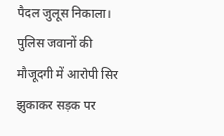पैदल जुलूस निकाला।
पुलिस जवानों की मौजूदगी में आरोपी सिर झुकाकर सड़क पर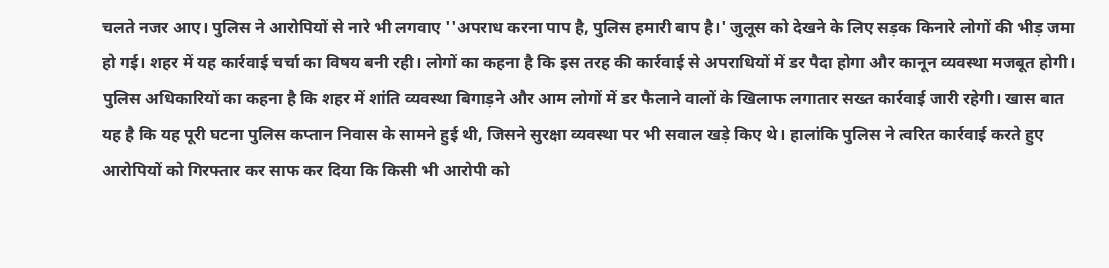चलते नजर आए। पुलिस ने आरोपियों से नारे भी लगवाए ''अपराध करना पाप है, पुलिस हमारी बाप है।' जुलूस को देखने के लिए सड़क किनारे लोगों की भीड़ जमा हो गई। शहर में यह कार्रवाई चर्चा का विषय बनी रही। लोगों का कहना है कि इस तरह की कार्रवाई से अपराधियों में डर पैदा होगा और कानून व्यवस्था मजबूत होगी।
पुलिस अधिकारियों का कहना है कि शहर में शांति व्यवस्था बिगाड़ने और आम लोगों में डर फैलाने वालों के खिलाफ लगातार सख्त कार्रवाई जारी रहेगी। खास बात यह है कि यह पूरी घटना पुलिस कप्तान निवास के सामने हुई थी, जिसने सुरक्षा व्यवस्था पर भी सवाल खड़े किए थे। हालांकि पुलिस ने त्वरित कार्रवाई करते हुए आरोपियों को गिरफ्तार कर साफ कर दिया कि किसी भी आरोपी को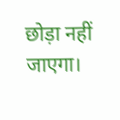छोड़ा नहीं जाएगा।